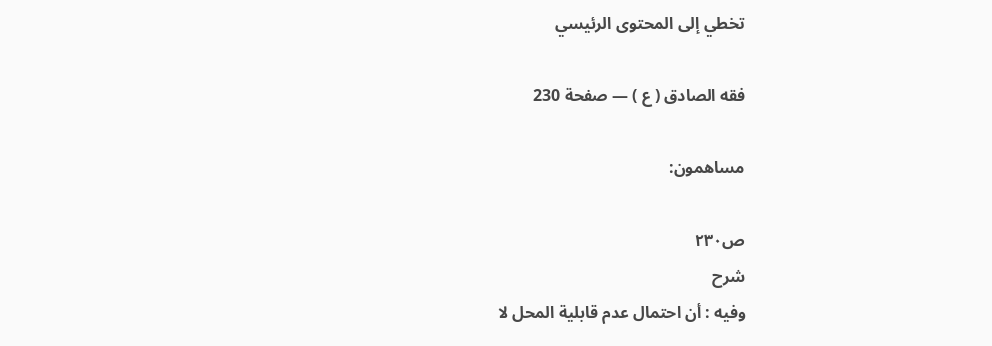تخطي إلى المحتوى الرئيسي

فقه الصادق ( ع ) — صفحة 230

مساهمون:

ص٢٣٠
شرح
وفيه : أن احتمال عدم قابلية المحل لا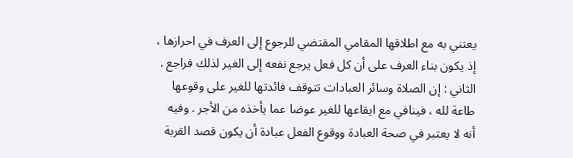يعتني به مع اطلاقها المقامي المقتضي للرجوع إلى العرف في احرازها ، إذ يكون بناء العرف على أن كل فعل يرجع نفعه إلى الغير لذلك فراجع . الثاني : إن الصلاة وسائر العبادات تتوقف فائدتها للغير على وقوعها طاعة لله ، فينافي مع ايقاعها للغير عوضا عما يأخذه من الأجر . وفيه أنه لا يعتبر في صحة العبادة ووقوع الفعل عبادة أن يكون قصد القربة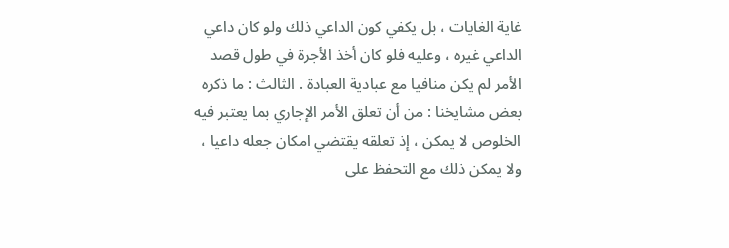غاية الغايات ، بل يكفي كون الداعي ذلك ولو كان داعي الداعي غيره ، وعليه فلو كان أخذ الأجرة في طول قصد الأمر لم يكن منافيا مع عبادية العبادة . الثالث : ما ذكره بعض مشايخنا : من أن تعلق الأمر الإجاري بما يعتبر فيه الخلوص لا يمكن ، إذ تعلقه يقتضي امكان جعله داعيا ، ولا يمكن ذلك مع التحفظ على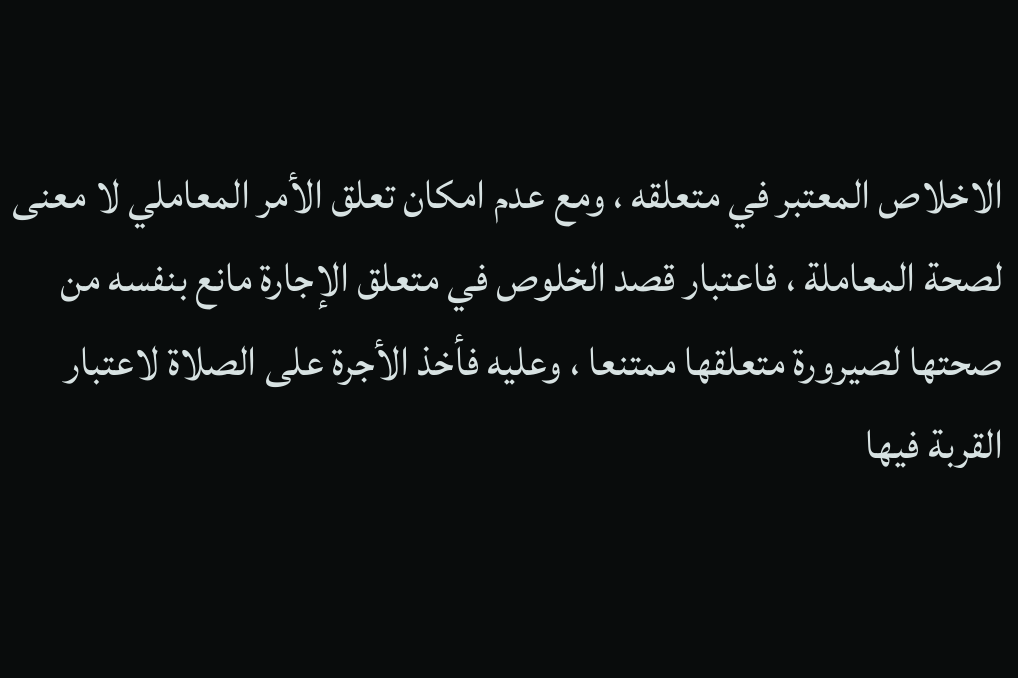الاخلاص المعتبر في متعلقه ، ومع عدم امكان تعلق الأمر المعاملي لا معنى لصحة المعاملة ، فاعتبار قصد الخلوص في متعلق الإجارة مانع بنفسه من صحتها لصيرورة متعلقها ممتنعا ، وعليه فأخذ الأجرة على الصلاة لاعتبار القربة فيها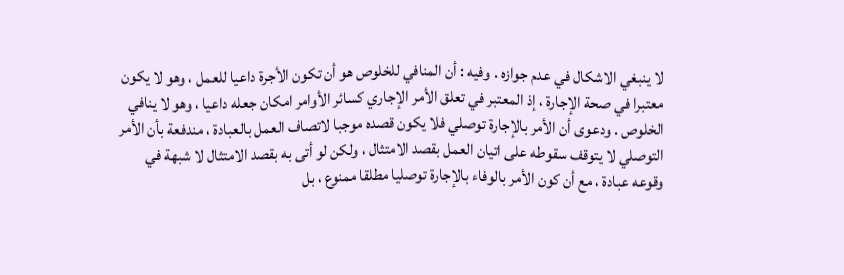لا ينبغي الاشكال في عدم جوازه . وفيه : أن المنافي للخلوص هو أن تكون الأجرة داعيا للعمل ، وهو لا يكون معتبرا في صحة الإجارة ، إذ المعتبر في تعلق الأمر الإجاري كسائر الأوامر امكان جعله داعيا ، وهو لا ينافي الخلوص . ودعوى أن الأمر بالإجارة توصلي فلا يكون قصده موجبا لاتصاف العمل بالعبادة ، مندفعة بأن الأمر التوصلي لا يتوقف سقوطه على اتيان العمل بقصد الامتثال ، ولكن لو أتى به بقصد الامتثال لا شبهة في وقوعه عبادة ، مع أن كون الأمر بالوفاء بالإجارة توصليا مطلقا ممنوع ، بل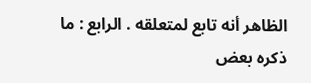الظاهر أنه تابع لمتعلقه . الرابع : ما ذكره بعض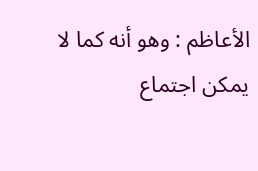الأعاظم : وهو أنه كما لا يمكن اجتماع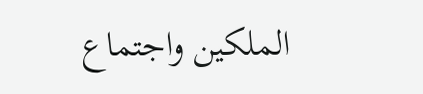الملكين واجتماع